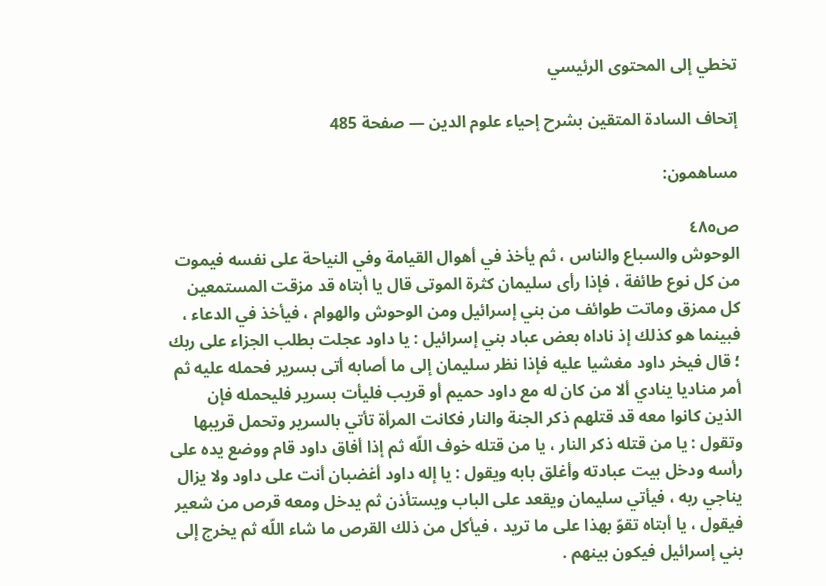تخطي إلى المحتوى الرئيسي

إتحاف السادة المتقين بشرح إحياء علوم الدين — صفحة 485

مساهمون:

ص٤٨٥
الوحوش والسباع والناس ، ثم يأخذ في أهوال القيامة وفي النياحة على نفسه فيموت من كل نوع طائفة ، فإذا رأى سليمان كثرة الموتى قال يا أبتاه قد مزقت المستمعين كل ممزق وماتت طوائف من بني إسرائيل ومن الوحوش والهوام ، فيأخذ في الدعاء ، فبينما هو كذلك إذ ناداه بعض عباد بني إسرائيل : يا داود عجلت بطلب الجزاء على ربك ؛ قال فيخر داود مغشيا عليه فإذا نظر سليمان إلى ما أصابه أتى بسرير فحمله عليه ثم أمر مناديا ينادي ألا من كان له مع داود حميم أو قريب فليأت بسرير فليحمله فإن الذين كانوا معه قد قتلهم ذكر الجنة والنار فكانت المرأة تأتي بالسرير وتحمل قريبها وتقول : يا من قتله ذكر النار ، يا من قتله خوف اللّه ثم إذا أفاق داود قام ووضع يده على رأسه ودخل بيت عبادته وأغلق بابه ويقول : يا إله داود أغضبان أنت على داود ولا يزال يناجي ربه ، فيأتي سليمان ويقعد على الباب ويستأذن ثم يدخل ومعه قرص من شعير فيقول ، يا أبتاه تقوّ بهذا على ما تريد ، فيأكل من ذلك القرص ما شاء اللّه ثم يخرج إلى بني إسرائيل فيكون بينهم .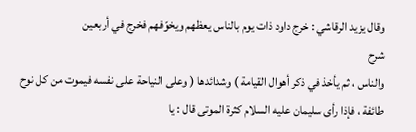وقال يزيد الرقاشي : خرج داود ذات يوم بالناس يعظهم ويخوّفهم فخرج في أربعين
شرح
والناس ، ثم يأخذ في ذكر أهوال القيامة ) وشدائدها ( وعلى النياحة على نفسه فيموت من كل نوح طائفة ، فإذا رأى سليمان عليه السلام كثرة الموتى قال : يا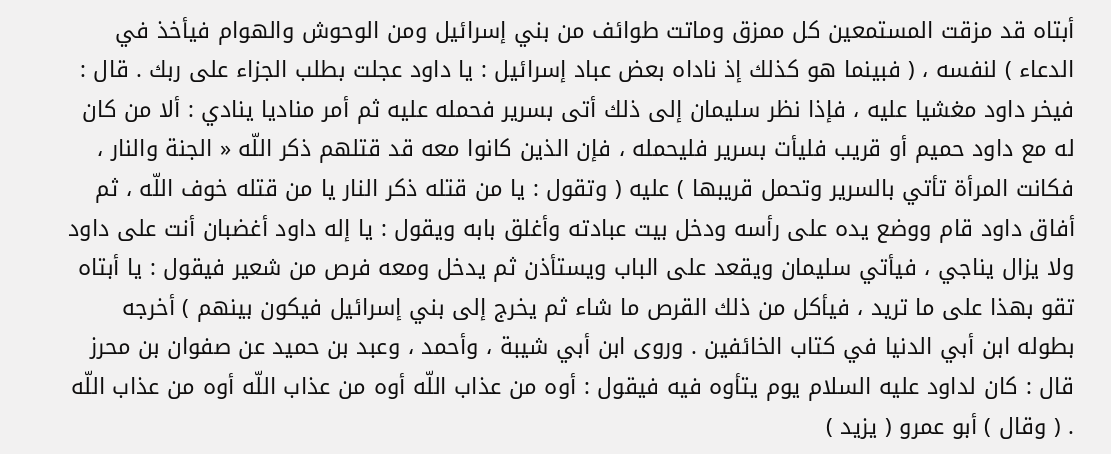أبتاه قد مزقت المستمعين كل ممزق وماتت طوائف من بني إسرائيل ومن الوحوش والهوام فيأخذ في الدعاء ) لنفسه ، ( فبينما هو كذلك إذ ناداه بعض عباد إسرائيل : يا داود عجلت بطلب الجزاء على ربك . قال : فيخر داود مغشيا عليه ، فإذا نظر سليمان إلى ذلك أتى بسرير فحمله عليه ثم أمر مناديا ينادي : ألا من كان له مع داود حميم أو قريب فليأت بسرير فليحمله ، فإن الذين كانوا معه قد قتلهم ذكر اللّه « الجنة والنار ، فكانت المرأة تأتي بالسرير وتحمل قريبها ) عليه ( وتقول : يا من قتله ذكر النار يا من قتله خوف اللّه ، ثم أفاق داود قام ووضع يده على رأسه ودخل بيت عبادته وأغلق بابه ويقول : يا إله داود أغضبان أنت على داود ولا يزال يناجي ، فيأتي سليمان ويقعد على الباب ويستأذن ثم يدخل ومعه فرص من شعير فيقول : يا أبتاه تقو بهذا على ما تريد ، فيأكل من ذلك القرص ما شاء ثم يخرج إلى بني إسرائيل فيكون بينهم ) أخرجه بطوله ابن أبي الدنيا في كتاب الخائفين . وروى ابن أبي شيبة ، وأحمد ، وعبد بن حميد عن صفوان بن محرز قال : كان لداود عليه السلام يوم يتأوه فيه فيقول : أوه من عذاب اللّه أوه من عذاب اللّه أوه من عذاب اللّه . ( وقال ) أبو عمرو ( يزيد )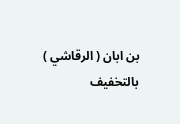بن ابان ( الرقاشي ) بالتخفيف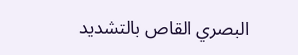البصري القاص بالتشديد